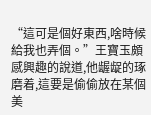“這可是個好東西,啥時候給我也弄個。”王寶玉頗感興趣的說道,他龌龊的琢磨着,這要是偷偷放在某個美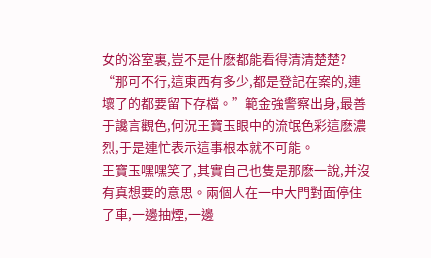女的浴室裏,豈不是什麽都能看得清清楚楚?
“那可不行,這東西有多少,都是登記在案的,連壞了的都要留下存檔。”範金強警察出身,最善于讒言觀色,何況王寶玉眼中的流氓色彩這麽濃烈,于是連忙表示這事根本就不可能。
王寶玉嘿嘿笑了,其實自己也隻是那麽一說,并沒有真想要的意思。兩個人在一中大門對面停住了車,一邊抽煙,一邊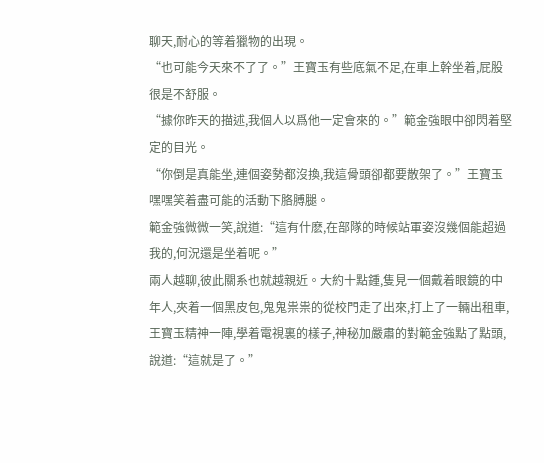聊天,耐心的等着獵物的出現。
“也可能今天來不了了。”王寶玉有些底氣不足,在車上幹坐着,屁股很是不舒服。
“據你昨天的描述,我個人以爲他一定會來的。”範金強眼中卻閃着堅定的目光。
“你倒是真能坐,連個姿勢都沒換,我這骨頭卻都要散架了。”王寶玉嘿嘿笑着盡可能的活動下胳膊腿。
範金強微微一笑,說道:“這有什麽,在部隊的時候站軍姿沒幾個能超過我的,何況還是坐着呢。”
兩人越聊,彼此關系也就越親近。大約十點鍾,隻見一個戴着眼鏡的中年人,夾着一個黑皮包,鬼鬼祟祟的從校門走了出來,打上了一輛出租車,王寶玉精神一陣,學着電視裏的樣子,神秘加嚴肅的對範金強點了點頭,說道:“這就是了。”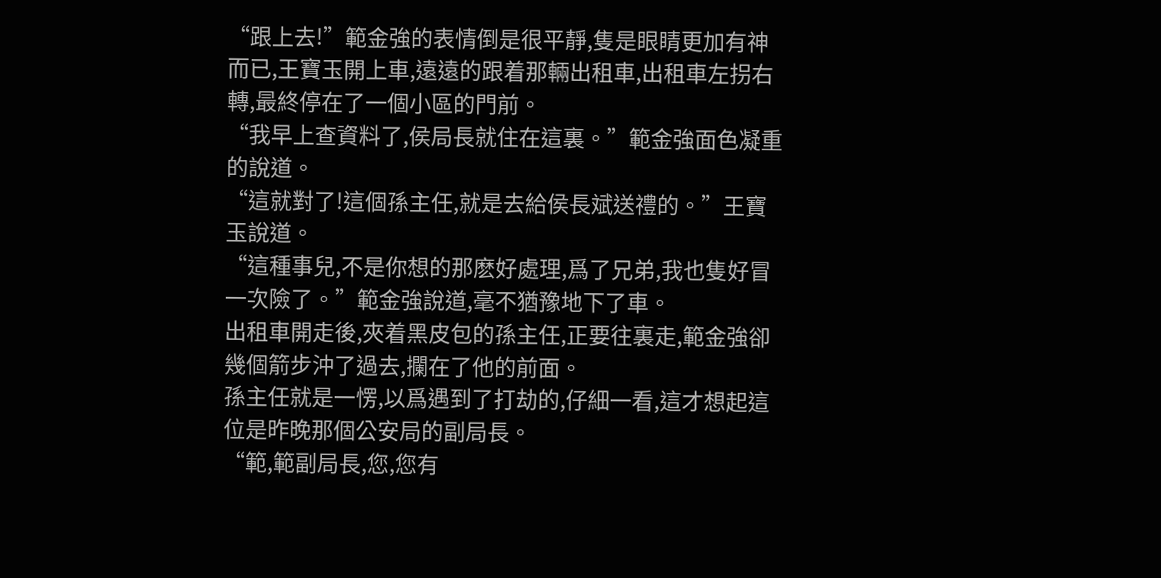“跟上去!”範金強的表情倒是很平靜,隻是眼睛更加有神而已,王寶玉開上車,遠遠的跟着那輛出租車,出租車左拐右轉,最終停在了一個小區的門前。
“我早上查資料了,侯局長就住在這裏。”範金強面色凝重的說道。
“這就對了!這個孫主任,就是去給侯長斌送禮的。”王寶玉說道。
“這種事兒,不是你想的那麽好處理,爲了兄弟,我也隻好冒一次險了。”範金強說道,毫不猶豫地下了車。
出租車開走後,夾着黑皮包的孫主任,正要往裏走,範金強卻幾個箭步沖了過去,攔在了他的前面。
孫主任就是一愣,以爲遇到了打劫的,仔細一看,這才想起這位是昨晚那個公安局的副局長。
“範,範副局長,您,您有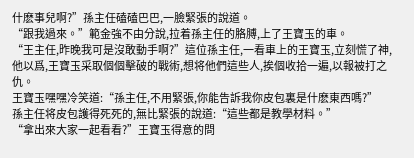什麽事兒啊?”孫主任磕磕巴巴,一臉緊張的說道。
“跟我過來。”範金強不由分說,拉着孫主任的胳膊,上了王寶玉的車。
“王主任,昨晚我可是沒敢動手啊?”這位孫主任,一看車上的王寶玉,立刻慌了神,他以爲,王寶玉采取個個擊破的戰術,想将他們這些人,挨個收拾一遍,以報被打之仇。
王寶玉嘿嘿冷笑道:“孫主任,不用緊張,你能告訴我你皮包裏是什麽東西嗎?”
孫主任将皮包護得死死的,無比緊張的說道:“這些都是教學材料。”
“拿出來大家一起看看?”王寶玉得意的問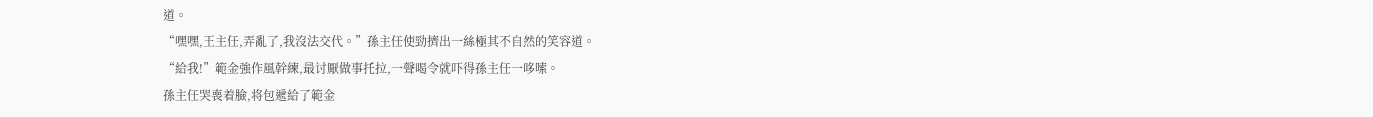道。
“嘿嘿,王主任,弄亂了,我沒法交代。”孫主任使勁擠出一絲極其不自然的笑容道。
“給我!”範金強作風幹練,最讨厭做事托拉,一聲喝令就吓得孫主任一哆嗦。
孫主任哭喪着臉,将包遞給了範金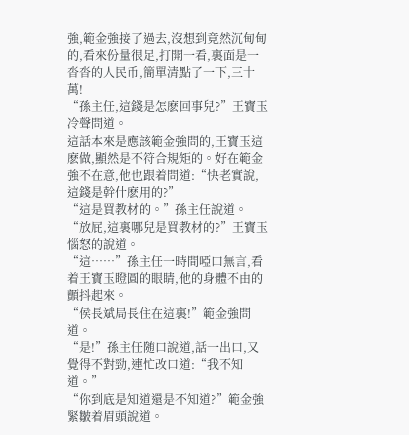強,範金強接了過去,沒想到竟然沉甸甸的,看來份量很足,打開一看,裏面是一沓沓的人民币,簡單清點了一下,三十萬!
“孫主任,這錢是怎麽回事兒?”王寶玉冷聲問道。
這話本來是應該範金強問的,王寶玉這麽做,顯然是不符合規矩的。好在範金強不在意,他也跟着問道:“快老實說,這錢是幹什麽用的?”
“這是買教材的。”孫主任說道。
“放屁,這裏哪兒是買教材的?”王寶玉惱怒的說道。
“這……”孫主任一時間啞口無言,看着王寶玉瞪圓的眼睛,他的身體不由的顫抖起來。
“侯長斌局長住在這裏!”範金強問道。
“是!”孫主任随口說道,話一出口,又覺得不對勁,連忙改口道:“我不知道。”
“你到底是知道還是不知道?”範金強緊皺着眉頭說道。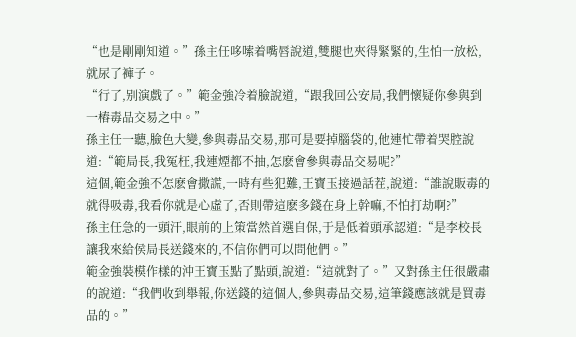“也是剛剛知道。”孫主任哆嗦着嘴唇說道,雙腿也夾得緊緊的,生怕一放松,就尿了褲子。
“行了,别演戲了。”範金強冷着臉說道,“跟我回公安局,我們懷疑你參與到一樁毒品交易之中。”
孫主任一聽,臉色大變,參與毒品交易,那可是要掉腦袋的,他連忙帶着哭腔說道:“範局長,我冤枉,我連煙都不抽,怎麽會參與毒品交易呢?”
這個,範金強不怎麽會撒謊,一時有些犯難,王寶玉接過話茬,說道:“誰說販毒的就得吸毒,我看你就是心虛了,否則帶這麽多錢在身上幹嘛,不怕打劫啊?”
孫主任急的一頭汗,眼前的上策當然首選自保,于是低着頭承認道:“是李校長讓我來給侯局長送錢來的,不信你們可以問他們。”
範金強裝模作樣的沖王寶玉點了點頭,說道:“這就對了。”又對孫主任很嚴肅的說道:“我們收到舉報,你送錢的這個人,參與毒品交易,這筆錢應該就是買毒品的。”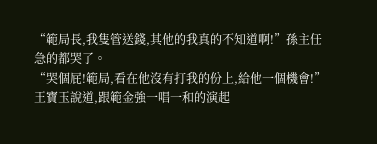“範局長,我隻管送錢,其他的我真的不知道啊!”孫主任急的都哭了。
“哭個屁!範局,看在他沒有打我的份上,給他一個機會!”王寶玉說道,跟範金強一唱一和的演起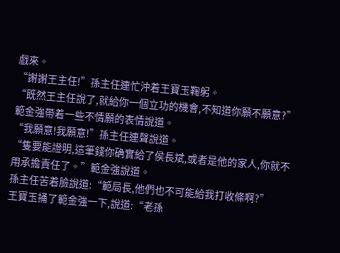戲來。
“謝謝王主任!”孫主任連忙沖着王寶玉鞠躬。
“既然王主任說了,就給你一個立功的機會,不知道你願不願意?”範金強帶着一些不情願的表情說道。
“我願意!我願意!”孫主任連聲說道。
“隻要能證明,這筆錢你确實給了侯長斌,或者是他的家人,你就不用承擔責任了。”範金強說道。
孫主任苦着臉說道:“範局長,他們也不可能給我打收條啊?”
王寶玉捅了範金強一下,說道:“老孫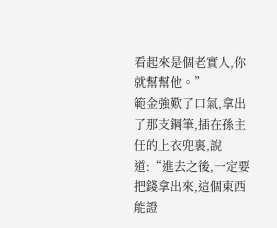看起來是個老實人,你就幫幫他。”
範金強歎了口氣,拿出了那支鋼筆,插在孫主任的上衣兜裏,說道:“進去之後,一定要把錢拿出來,這個東西能證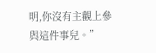明,你沒有主觀上參與這件事兒。”